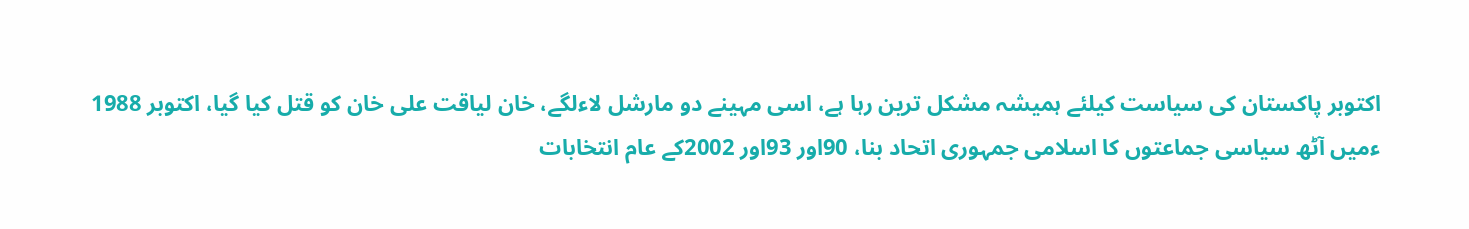اکتوبر پاکستان کی سیاست کیلئے ہمیشہ مشکل ترین رہا ہے، اسی مہینے دو مارشل لاءلگے، خان لیاقت علی خان کو قتل کیا گیا، اکتوبر 1988 ءمیں آٹھ سیاسی جماعتوں کا اسلامی جمہوری اتحاد بنا، 90اور 93اور 2002کے عام انتخابات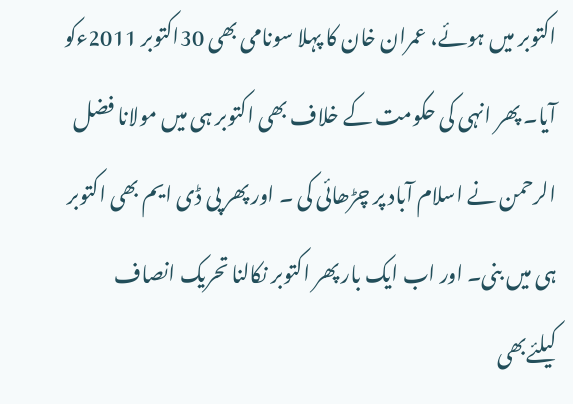اکتوبر میں ہوئے، عمران خان کا پہلا سونامی بھی 30اکتوبر 2011ءکو آیا۔ پھر انہی کی حکومت کے خلاف بھی اکتوبر ہی میں مولانا فضل الرحمن نے اسلام آباد پر چڑھائی کی ۔ اور پھر پی ڈی ایم بھی اکتوبر ہی میں بنی۔ اور اب ایک بار پھر اکتوبر نکالنا تحریک انصاف کیلئےبھی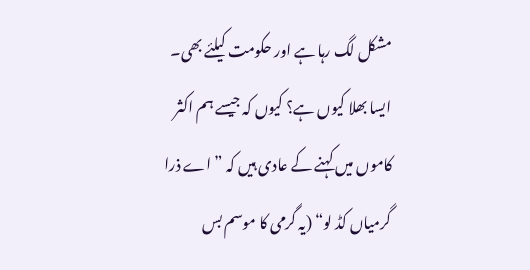مشکل لگ رہا ہے اور حکومت کیلئے بھی۔ ایسا بھلا کیوں ہے؟ کیوں کہ جیسے ہم اکثر کاموں میں کہنے کے عادی ہیں کہ ”اے ذرا گرمیاں کڈ لو“ (یہ گرمی کا موسم بس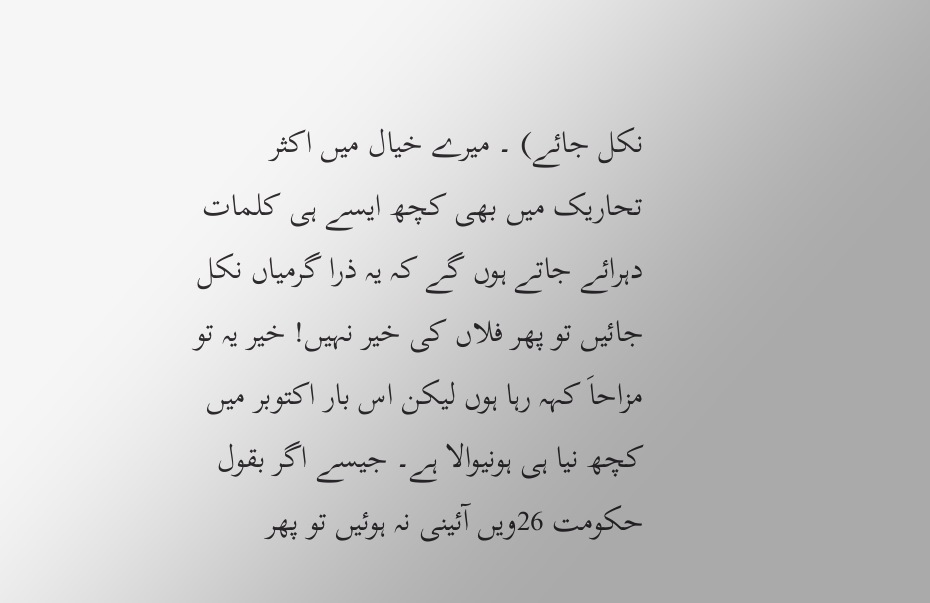نکل جائے) ۔ میرے خیال میں اکثر تحاریک میں بھی کچھ ایسے ہی کلمات دہرائے جاتے ہوں گے کہ یہ ذرا گرمیاں نکل جائیں تو پھر فلاں کی خیر نہیں! خیر یہ تو مزاحاَ کہہ رہا ہوں لیکن اس بار اکتوبر میں کچھ نیا ہی ہونیوالا ہے۔ جیسے اگر بقول حکومت 26ویں آئینی نہ ہوئیں تو پھر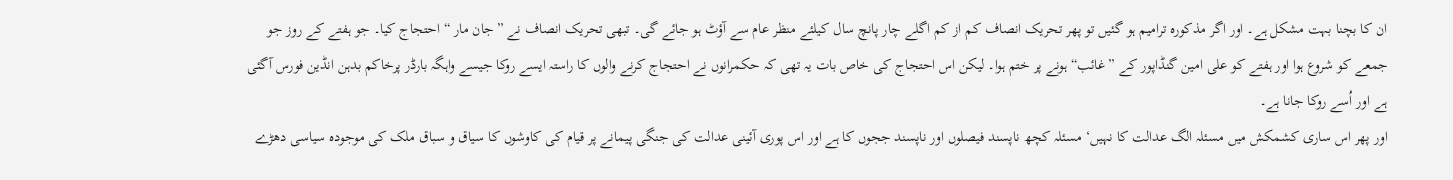ان کا بچنا بہت مشکل ہے۔ اور اگر مذکورہ ترامیم ہو گئیں تو پھر تحریک انصاف کم از کم اگلے چار پانچ سال کیلئے منظر عام سے آؤٹ ہو جائے گی۔ تبھی تحریک انصاف نے ”جان مار “ احتجاج کیا۔ جو ہفتے کے روز جو جمعے کو شروع ہوا اور ہفتے کو علی امین گنڈاپور کے ”غائب“ ہونے پر ختم ہوا۔ لیکن اس احتجاج کی خاص بات یہ تھی کہ حکمرانوں نے احتجاج کرنے والوں کا راستہ ایسے روکا جیسے واہگہ بارڈر پرخاکم بدہن انڈین فورس آگئی ہے اور اُسے روکا جانا ہے۔
اور پھر اس ساری کشمکش میں مسئلہ الگ عدالت کا نہیں‘ مسئلہ کچھ ناپسند فیصلوں اور ناپسند ججوں کا ہے اور اس پوری آئینی عدالت کی جنگی پیمانے پر قیام کی کاوشوں کا سیاق و سباق ملک کی موجودہ سیاسی دھڑے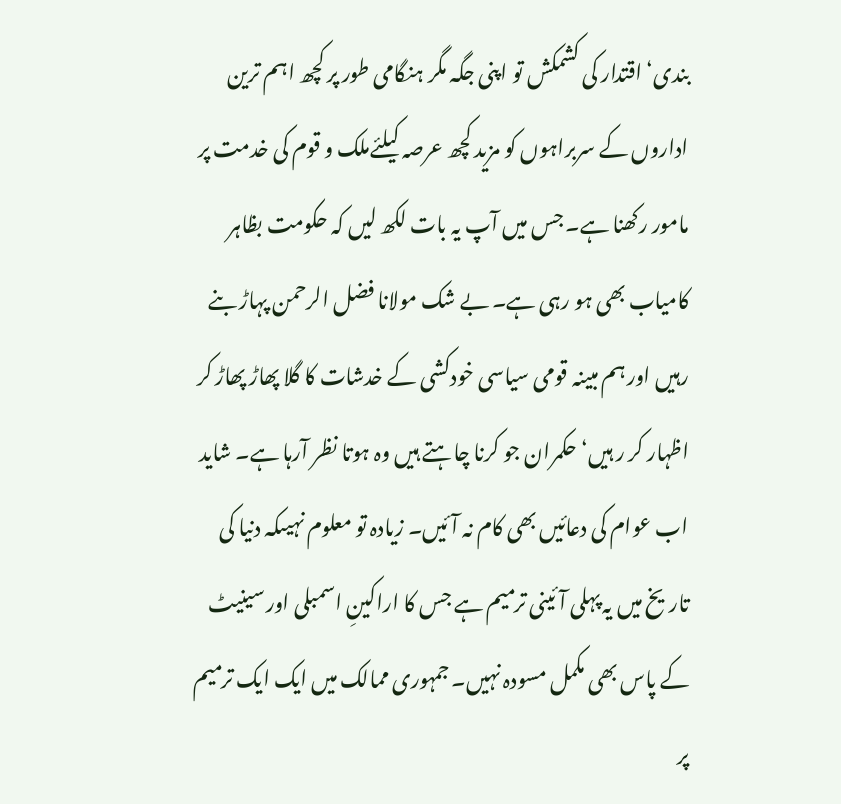بندی‘ اقتدار کی کشمکش تو اپنی جگہ مگر ہنگامی طور پر کچھ اہم ترین اداروں کے سربراہوں کو مزید کچھ عرصہ کیلئےملک و قوم کی خدمت پر مامور رکھنا ہے۔ جس میں آپ یہ بات لکھ لیں کہ حکومت بظاہر کامیاب بھی ہو رہی ہے۔ بے شک مولانا فضل الرحمن پہاڑ بنے رہیں اور ہم مبینہ قومی سیاسی خودکشی کے خدشات کا گلا پھاڑ پھاڑ کر اظہار کر ر ہیں‘ حکمران جو کرنا چاہتے ہیں وہ ہوتا نظر آرہا ہے۔ شاید اب عوام کی دعائیں بھی کام نہ آئیں۔ زیادہ تو معلوم نہیںکہ دنیا کی تاریخ میں یہ پہلی آئینی ترمیم ہے جس کا اراکینِ اسمبلی اور سینیٹ کے پاس بھی مکمل مسودہ نہیں۔ جمہوری ممالک میں ایک ایک ترمیم پر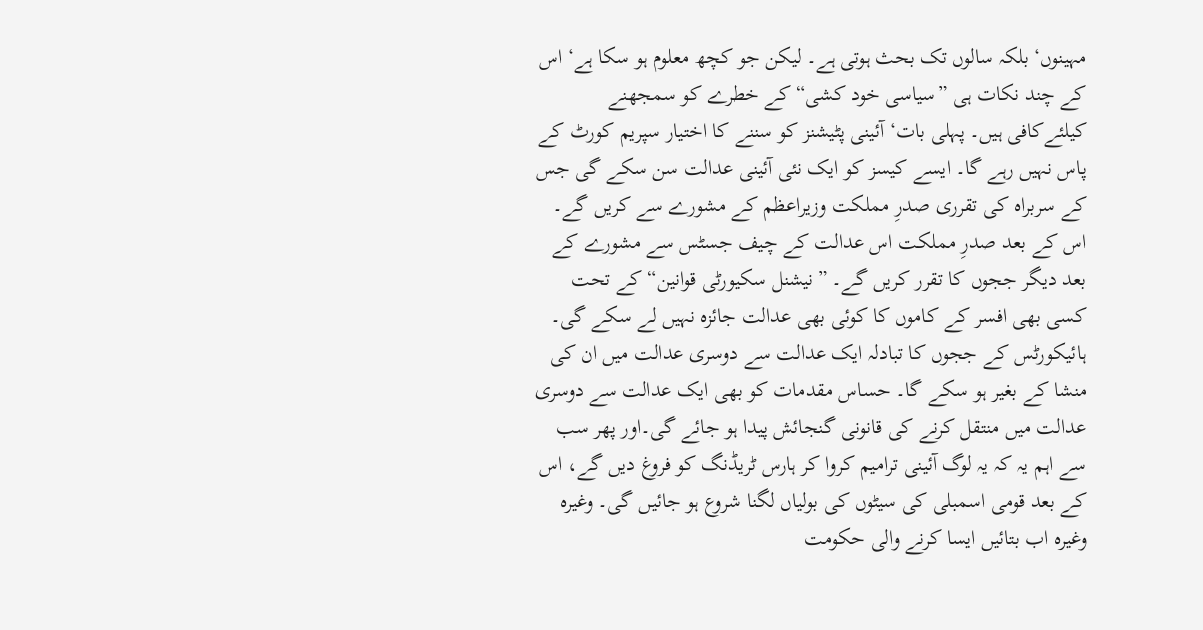مہینوں‘ بلکہ سالوں تک بحث ہوتی ہے۔ لیکن جو کچھ معلوم ہو سکا ہے‘ اس کے چند نکات ہی ”سیاسی خود کشی“ کے خطرے کو سمجھنے کیلئےکافی ہیں۔ پہلی بات‘آئینی پٹیشنز کو سننے کا اختیار سپریم کورٹ کے پاس نہیں رہے گا۔ ایسے کیسز کو ایک نئی آئینی عدالت سن سکے گی جس کے سربراہ کی تقرری صدرِ مملکت وزیراعظم کے مشورے سے کریں گے۔ اس کے بعد صدرِ مملکت اس عدالت کے چیف جسٹس سے مشورے کے بعد دیگر ججوں کا تقرر کریں گے۔ ”نیشنل سکیورٹی قوانین“ کے تحت کسی بھی افسر کے کاموں کا کوئی بھی عدالت جائزہ نہیں لے سکے گی۔ ہائیکورٹس کے ججوں کا تبادلہ ایک عدالت سے دوسری عدالت میں ان کی منشا کے بغیر ہو سکے گا۔ حساس مقدمات کو بھی ایک عدالت سے دوسری عدالت میں منتقل کرنے کی قانونی گنجائش پیدا ہو جائے گی۔اور پھر سب سے اہم یہ کہ یہ لوگ آئینی ترامیم کروا کر ہارس ٹریڈنگ کو فروغ دیں گے، اس کے بعد قومی اسمبلی کی سیٹوں کی بولیاں لگنا شروع ہو جائیں گی۔ وغیرہ وغیرہ اب بتائیں ایسا کرنے والی حکومت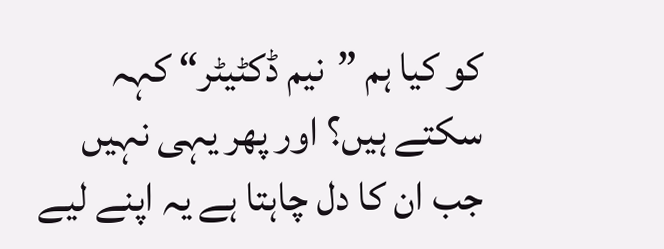کو کیا ہم ”نیم ڈکٹیٹر“ کہہ سکتے ہیں؟ اور پھر یہی نہیں جب ان کا دل چاہتا ہے یہ اپنے لیے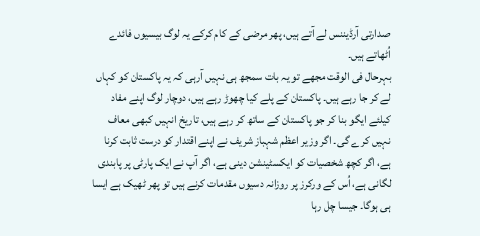صدارتی آرڈیننس لے آتے ہیں، پھر مرضی کے کام کرکے یہ لوگ بیسیوں فائدے اُٹھاتے ہیں۔
بہرحال فی الوقت مجھے تو یہ بات سمجھ ہی نہیں آرہی کہ یہ پاکستان کو کہاں لے کر جا رہے ہیں۔ پاکستان کے پلے کیا چھوڑ رہے ہیں، دوچار لوگ اپنے مفاد کیلئے ایگو بنا کر جو پاکستان کے ساتھ کر رہے ہیں، تاریخ انہیں کبھی معاف نہیں کرے گی۔ اگر وزیر اعظم شہباز شریف نے اپنے اقتدار کو درست ثابت کرنا ہے، اگر کچھ شخصیات کو ایکسٹینشن دینی ہے، اگر آپ نے ایک پارٹی پر پابندی لگانی ہے، اُس کے ورکرز پر روزانہ دسیوں مقدمات کرنے ہیں تو پھر ٹھیک ہے ایسا ہی ہوگا۔ جیسا چل رہا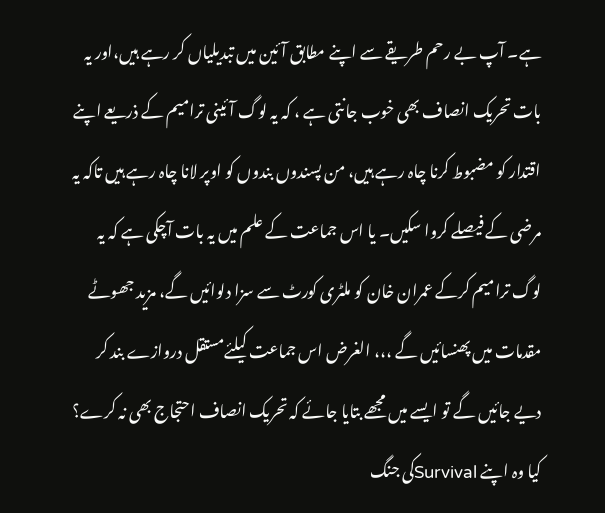ہے۔ آپ بے رحم طریقے سے اپنے مطابق آئین میں تبدیلیاں کر رہے ہیں،اور یہ بات تحریک انصاف بھی خوب جانتی ہے ، کہ یہ لوگ آئینی ترامیم کے ذریعے اپنے اقتدار کو مضبوط کرنا چاہ رہے ہیں، من پسندوں بندوں کو اوپر لانا چاہ رہے ہیں تاکہ یہ مرضی کے فیصلے کروا سکیں۔ یا اس جماعت کے علم میں یہ بات آچکی ہے کہ یہ لوگ ترامیم کرکے عمران خان کو ملٹری کورٹ سے سزا دلوائیں گے، مزید جھوٹے مقدمات میں پھنسائیں گے ،،، الغرض اس جماعت کیلئےمستقل دروازے بند کر دیے جائیں گے تو ایسے میں مجھے بتایا جائے کہ تحریک انصاف احتجاج بھی نہ کرے؟ کیا وہ اپنے Survivalکی جنگ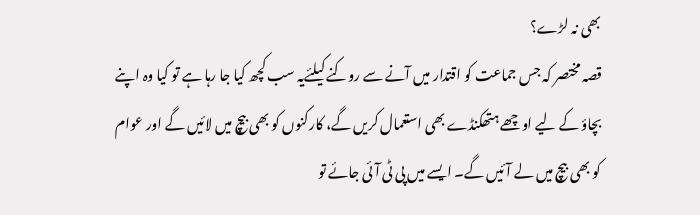بھی نہ لڑے؟
قصہ مختصر کہ جس جماعت کو اقتدار میں آنے سے روکنے کیلئےیہ سب کچھ کیا جا رہا ہے تو کیا وہ اپنے بچاؤ کے لیے اوچھے ہتھکنڈے بھی استعمال کریں گے، کارکنوں کو بھی بیچ میں لائیں گے اور عوام کو بھی بیچ میں لے آئیں گے۔ ایسے میں پی ٹی آئی جائے تو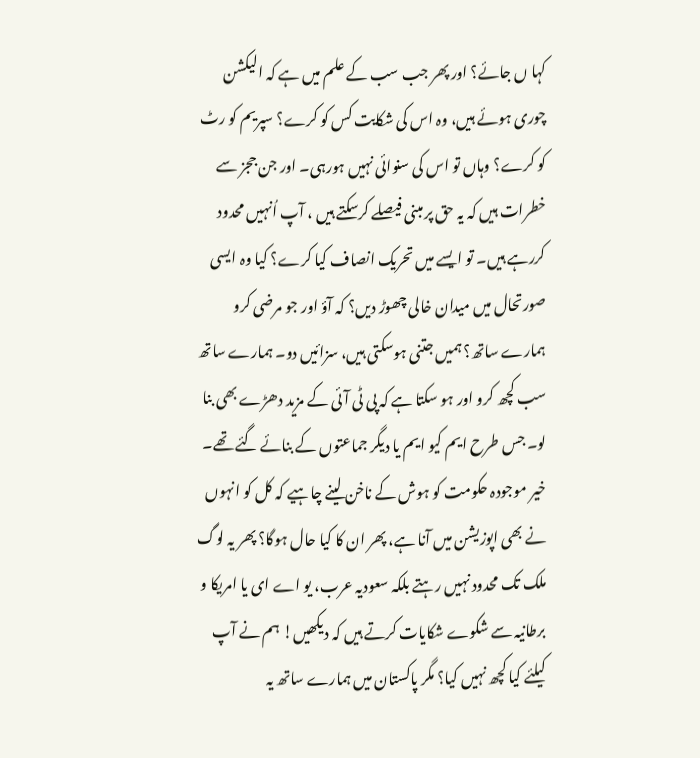کہا ں جائے؟ اور پھر جب سب کے علم میں ہے کہ الیکشن چوری ہوئے ہیں، وہ اس کی شکایت کس کو کرے؟ سپریم کو رٹ کو کرے؟ وہاں تو اس کی سنوائی نہیں ہورہی۔ اور جن ججز سے خطرات ہیں کہ یہ حق پر مبنی فیصلے کرسکتے ہیں ، آپ اُنہیں محدود کررہے ہیں۔ تو ایسے میں تحریک انصاف کیا کرے؟ کیا وہ ایسی صورتحال میں میدان خالی چھوڑ دیں؟ کہ آؤ اور جو مرضی کرو ہمارے ساتھ؟ ہمیں جتنی ہوسکتی ہیں، سزائیں دو۔ ہمارے ساتھ سب کچھ کرو اور ہو سکتا ہے کہ پی ٹی آئی کے مزید دھڑے بھی بنا لو۔ جس طرح ایم کیو ایم یا دیگر جماعتوں کے بنائے گئے تھے۔
خیر موجودہ حکومت کو ہوش کے ناخن لینے چاہیے کہ کل کو انہوں نے بھی اپوزیشن میں آنا ہے، پھر ان کا کیا حال ہوگا؟ پھر یہ لوگ ملک تک محدود نہیں رہتے بلکہ سعودیہ عرب، یو اے ای یا امریکا و برطانیہ سے شکوے شکایات کرتے ہیں کہ دیکھیں! ہم نے آپ کیلئے کیا کچھ نہیں کیا؟ مگر پاکستان میں ہمارے ساتھ یہ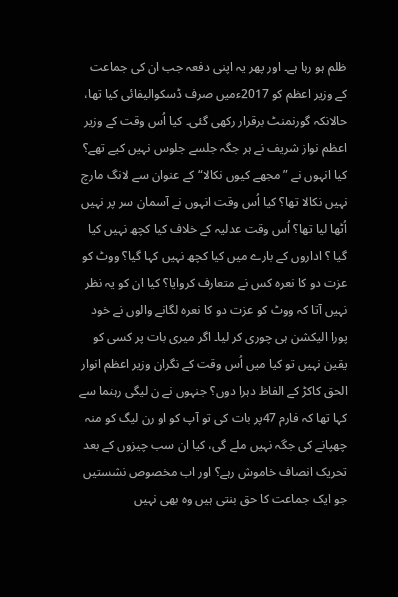ظلم ہو رہا ہے۔ اور پھر یہ اپنی دفعہ جب ان کی جماعت کے وزیر اعظم کو 2017ءمیں صرف ڈسکوالیفائی کیا تھا، حالانکہ گورنمنٹ برقرار رکھی گئی۔ کیا اُس وقت کے وزیر اعظم نواز شریف نے ہر جگہ جلسے جلوس نہیں کیے تھے؟ کیا انہوں نے ”مجھے کیوں نکالا“ کے عنوان سے لانگ مارچ نہیں نکالا تھا؟ کیا اُس وقت انہوں نے آسمان سر پر نہیں اُٹھا لیا تھا؟ اُس وقت عدلیہ کے خلاف کیا کچھ نہیں کیا گیا ؟ اداروں کے بارے میں کیا کچھ نہیں کہا گیا؟ ووٹ کو عزت دو کا نعرہ کس نے متعارف کروایا؟ کیا ان کو یہ نظر نہیں آتا کہ ووٹ کو عزت دو کا نعرہ لگانے والوں نے خود پورا الیکشن ہی چوری کر لیا۔ اگر میری بات پر کسی کو یقین نہیں تو کیا میں اُس وقت کے نگران وزیر اعظم انوار الحق کاکڑ کے الفاظ دہرا دوں؟ جنہوں نے ن لیگی رہنما سے کہا تھا کہ فارم 47پر بات کی تو آپ کو او رن لیگ کو منہ چھپانے کی جگہ نہیں ملے گی، کیا ان سب چیزوں کے بعد تحریک انصاف خاموش رہے؟ اور اب مخصوص نشستیں جو ایک جماعت کا حق بنتی ہیں وہ بھی نہیں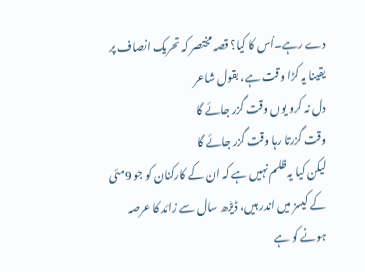دے رہے۔اُس کا کیا؟ قصہ مختصر کہ تحریک انصاف پر یقینا یہ کڑا وقت ہے، بقول شاعر
دل نہ کرو یوں وقت گزر جائے گا
وقت گزرتا رہا وقت گزر جائے گا
لیکن کیا یہ ظلم نہیں ہے کہ ان کے کارکنان کو جو 9مئی کے کیسز میں اندر ہیں، ڈیڑھ سال سے زائد کا عرصہ ہونے کو ہے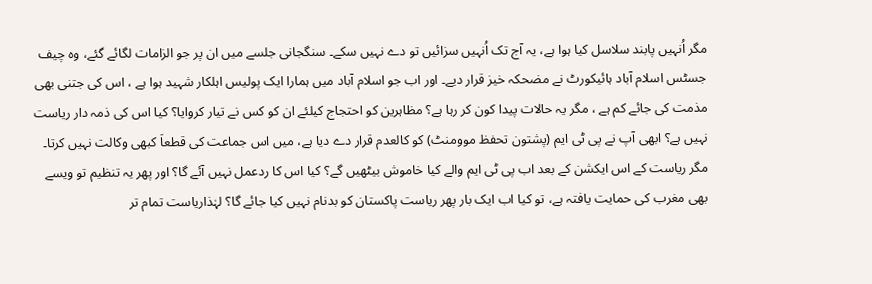مگر اُنہیں پابند سلاسل کیا ہوا ہے، یہ آج تک اُنہیں سزائیں تو دے نہیں سکے۔ سنگجانی جلسے میں ان پر جو الزامات لگائے گئے، وہ چیف جسٹس اسلام آباد ہائیکورٹ نے مضحکہ خیز قرار دیے۔ اور اب جو اسلام آباد میں ہمارا ایک پولیس اہلکار شہید ہوا ہے ، اس کی جتنی بھی مذمت کی جائے کم ہے ، مگر یہ حالات پیدا کون کر رہا ہے؟ مظاہرین کو احتجاج کیلئے ان کو کس نے تیار کروایا؟ کیا اس کی ذمہ دار ریاست نہیں ہے؟ ابھی آپ نے پی ٹی ایم (پشتون تحفظ موومنٹ) کو کالعدم قرار دے دیا ہے، میں اس جماعت کی قطعاَ کبھی وکالت نہیں کرتا۔ مگر ریاست کے اس ایکشن کے بعد اب پی ٹی ایم والے کیا خاموش بیٹھیں گے؟ کیا اس کا ردعمل نہیں آئے گا؟ اور پھر یہ تنظیم تو ویسے بھی مغرب کی حمایت یافتہ ہے، تو کیا اب ایک بار پھر ریاست پاکستان کو بدنام نہیں کیا جائے گا؟ لہٰذاریاست تمام تر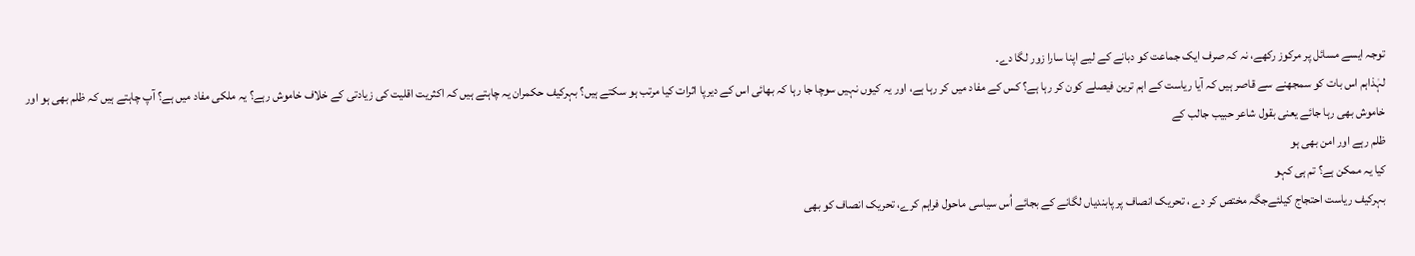توجہ ایسے مسائل پر مرکوز رکھے، نہ کہ صرف ایک جماعت کو دبانے کے لیے اپنا سارا زور لگا دے۔
لہٰذاہم اس بات کو سمجھنے سے قاصر ہیں کہ آیا ریاست کے اہم ترین فیصلے کون کر رہا ہے؟ کس کے مفاد میں کر رہا ہے، اور یہ کیوں نہیں سوچا جا رہا کہ بھائی اس کے دیرپا اثرات کیا مرتب ہو سکتے ہیں؟ بہرکیف حکمران یہ چاہتے ہیں کہ اکثریت اقلیت کی زیادتی کے خلاف خاموش رہے؟ یہ ملکی مفاد میں ہے؟ آپ چاہتے ہیں کہ ظلم بھی ہو اور خاموش بھی رہا جائے یعنی بقول شاعر حبیب جالب کے
ظلم رہے اور امن بھی ہو
کیا یہ ممکن ہے؟ تم ہی کہو
بہرکیف ریاست احتجاج کیلئےجگہ مختص کر دے ، تحریک انصاف پر پابندیاں لگانے کے بجائے اُس سیاسی ماحول فراہم کرے، تحریک انصاف کو بھی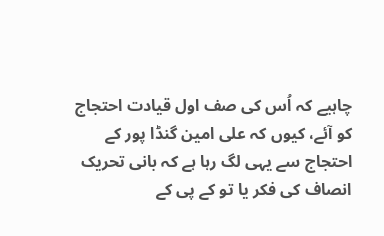چاہیے کہ اُس کی صف اول قیادت احتجاج کو آئے، کیوں کہ علی امین گنڈا پور کے احتجاج سے یہی لگ رہا ہے کہ بانی تحریک انصاف کی فکر یا تو کے پی کے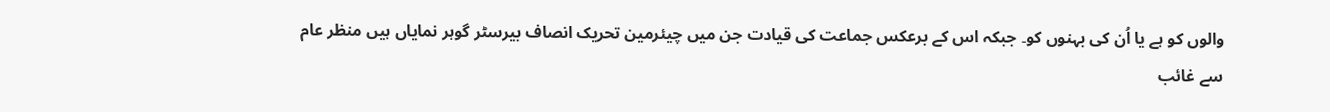والوں کو ہے یا اُن کی بہنوں کو۔ جبکہ اس کے برعکس جماعت کی قیادت جن میں چیئرمین تحریک انصاف بیرسٹر گوہر نمایاں ہیں منظر عام سے غائب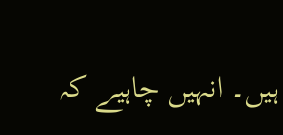ہیں۔ انہیں چاہیے کہ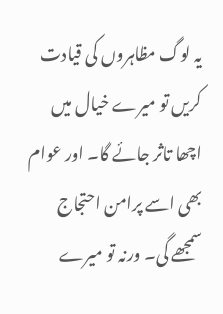یہ لوگ مظاہروں کی قیادت کریں تو میرے خیال میں اچھا تاثر جائے گا۔ اور عوام بھی اسے پرامن احتجاج سمجھے گی۔ ورنہ تو میرے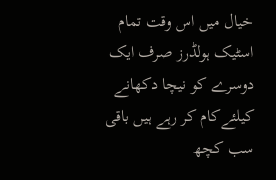خیال میں اس وقت تمام اسٹیک ہولڈرز صرف ایک دوسرے کو نیچا دکھانے کیلئےکام کر رہے ہیں باقی سب کچھ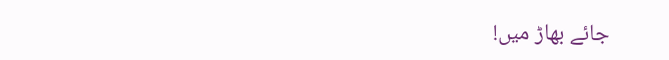جائے بھاڑ میں!